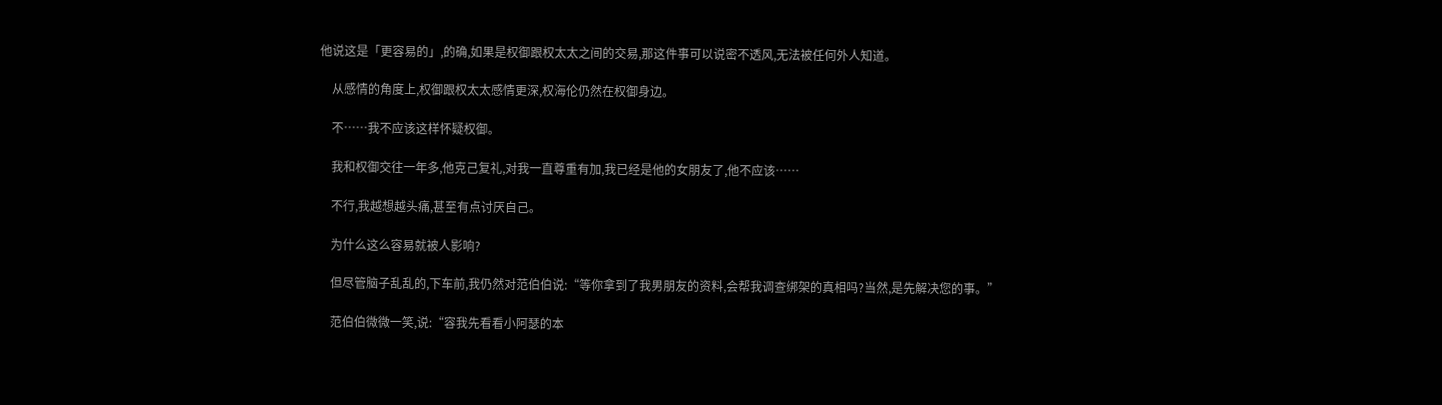他说这是「更容易的」,的确,如果是权御跟权太太之间的交易,那这件事可以说密不透风,无法被任何外人知道。

    从感情的角度上,权御跟权太太感情更深,权海伦仍然在权御身边。

    不……我不应该这样怀疑权御。

    我和权御交往一年多,他克己复礼,对我一直尊重有加,我已经是他的女朋友了,他不应该……

    不行,我越想越头痛,甚至有点讨厌自己。

    为什么这么容易就被人影响?

    但尽管脑子乱乱的,下车前,我仍然对范伯伯说:“等你拿到了我男朋友的资料,会帮我调查绑架的真相吗?当然,是先解决您的事。”

    范伯伯微微一笑,说:“容我先看看小阿瑟的本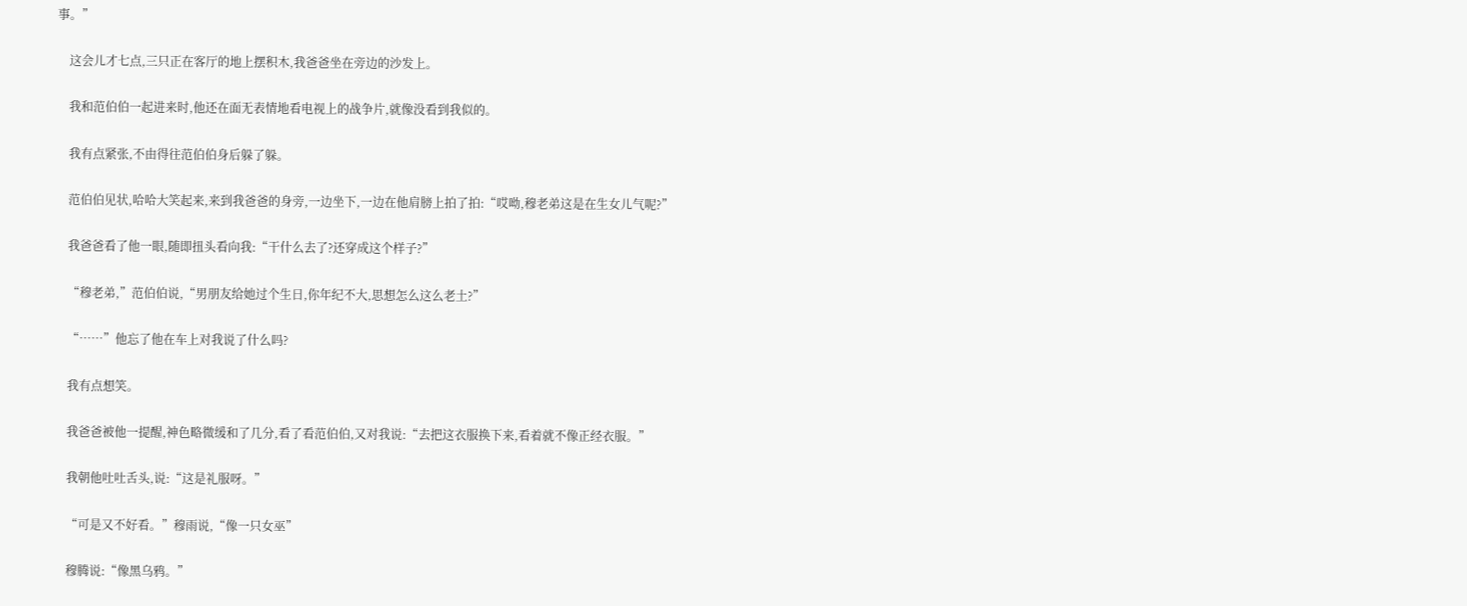事。”

    这会儿才七点,三只正在客厅的地上摆积木,我爸爸坐在旁边的沙发上。

    我和范伯伯一起进来时,他还在面无表情地看电视上的战争片,就像没看到我似的。

    我有点紧张,不由得往范伯伯身后躲了躲。

    范伯伯见状,哈哈大笑起来,来到我爸爸的身旁,一边坐下,一边在他肩膀上拍了拍:“哎呦,穆老弟这是在生女儿气呢?”

    我爸爸看了他一眼,随即扭头看向我:“干什么去了?还穿成这个样子?”

    “穆老弟,”范伯伯说,“男朋友给她过个生日,你年纪不大,思想怎么这么老土?”

    “……”他忘了他在车上对我说了什么吗?

    我有点想笑。

    我爸爸被他一提醒,神色略微缓和了几分,看了看范伯伯,又对我说:“去把这衣服换下来,看着就不像正经衣服。”

    我朝他吐吐舌头,说:“这是礼服呀。”

    “可是又不好看。”穆雨说,“像一只女巫”

    穆腾说:“像黑乌鸦。”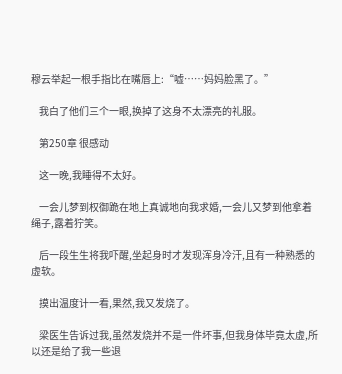穆云举起一根手指比在嘴唇上:“嘘……妈妈脸黑了。”

    我白了他们三个一眼,换掉了这身不太漂亮的礼服。

    第250章 很感动

    这一晚,我睡得不太好。

    一会儿梦到权御跪在地上真诚地向我求婚,一会儿又梦到他拿着绳子,露着狞笑。

    后一段生生将我吓醒,坐起身时才发现浑身冷汗,且有一种熟悉的虚软。

    摸出温度计一看,果然,我又发烧了。

    梁医生告诉过我,虽然发烧并不是一件坏事,但我身体毕竟太虚,所以还是给了我一些退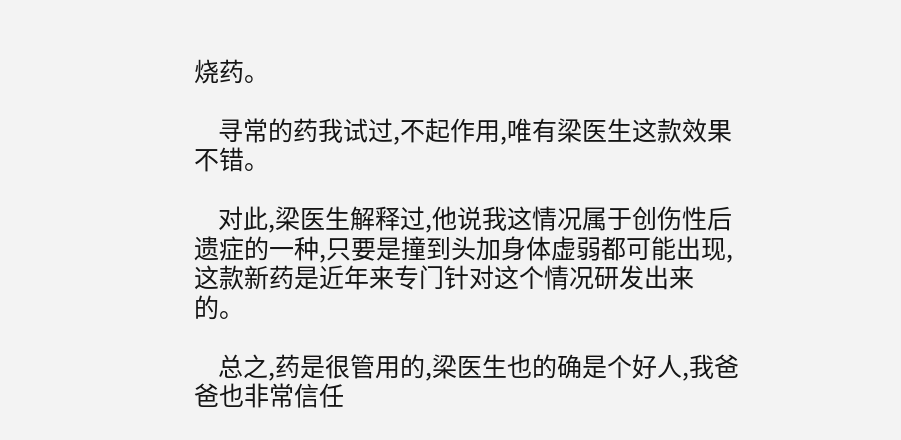烧药。

    寻常的药我试过,不起作用,唯有梁医生这款效果不错。

    对此,梁医生解释过,他说我这情况属于创伤性后遗症的一种,只要是撞到头加身体虚弱都可能出现,这款新药是近年来专门针对这个情况研发出来的。

    总之,药是很管用的,梁医生也的确是个好人,我爸爸也非常信任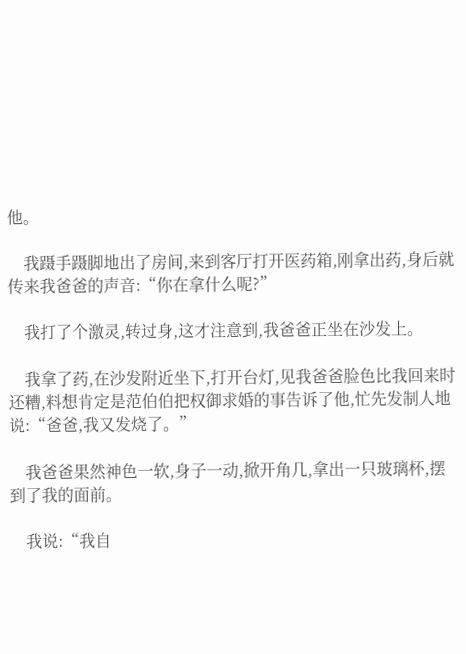他。

    我蹑手蹑脚地出了房间,来到客厅打开医药箱,刚拿出药,身后就传来我爸爸的声音:“你在拿什么呢?”

    我打了个激灵,转过身,这才注意到,我爸爸正坐在沙发上。

    我拿了药,在沙发附近坐下,打开台灯,见我爸爸脸色比我回来时还糟,料想肯定是范伯伯把权御求婚的事告诉了他,忙先发制人地说:“爸爸,我又发烧了。”

    我爸爸果然神色一软,身子一动,掀开角几,拿出一只玻璃杯,摆到了我的面前。

    我说:“我自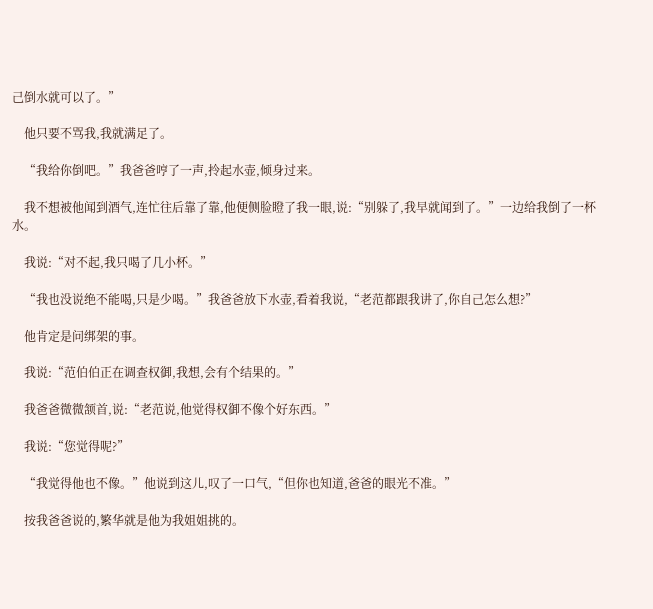己倒水就可以了。”

    他只要不骂我,我就满足了。

    “我给你倒吧。”我爸爸哼了一声,拎起水壶,倾身过来。

    我不想被他闻到酒气,连忙往后靠了靠,他便侧脸瞪了我一眼,说:“别躲了,我早就闻到了。”一边给我倒了一杯水。

    我说:“对不起,我只喝了几小杯。”

    “我也没说绝不能喝,只是少喝。”我爸爸放下水壶,看着我说,“老范都跟我讲了,你自己怎么想?”

    他肯定是问绑架的事。

    我说:“范伯伯正在调查权御,我想,会有个结果的。”

    我爸爸微微颔首,说:“老范说,他觉得权御不像个好东西。”

    我说:“您觉得呢?”

    “我觉得他也不像。”他说到这儿,叹了一口气,“但你也知道,爸爸的眼光不准。”

    按我爸爸说的,繁华就是他为我姐姐挑的。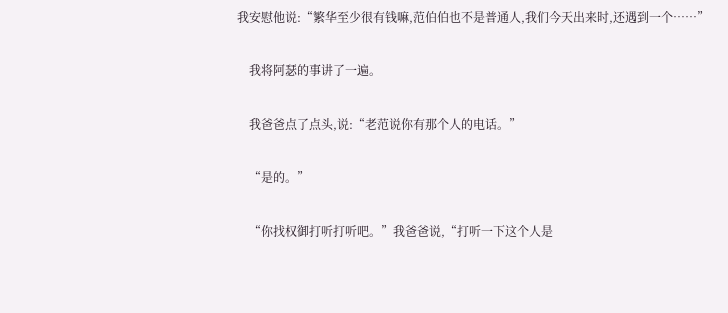我安慰他说:“繁华至少很有钱嘛,范伯伯也不是普通人,我们今天出来时,还遇到一个……”

    我将阿瑟的事讲了一遍。

    我爸爸点了点头,说:“老范说你有那个人的电话。”

    “是的。”

    “你找权御打听打听吧。”我爸爸说,“打听一下这个人是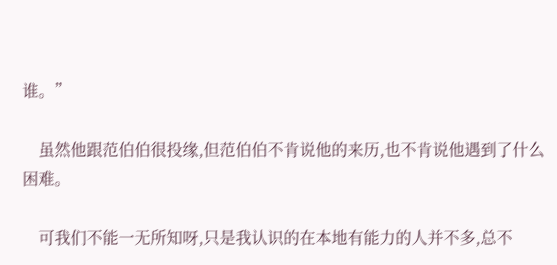谁。”

    虽然他跟范伯伯很投缘,但范伯伯不肯说他的来历,也不肯说他遇到了什么困难。

    可我们不能一无所知呀,只是我认识的在本地有能力的人并不多,总不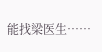能找梁医生……